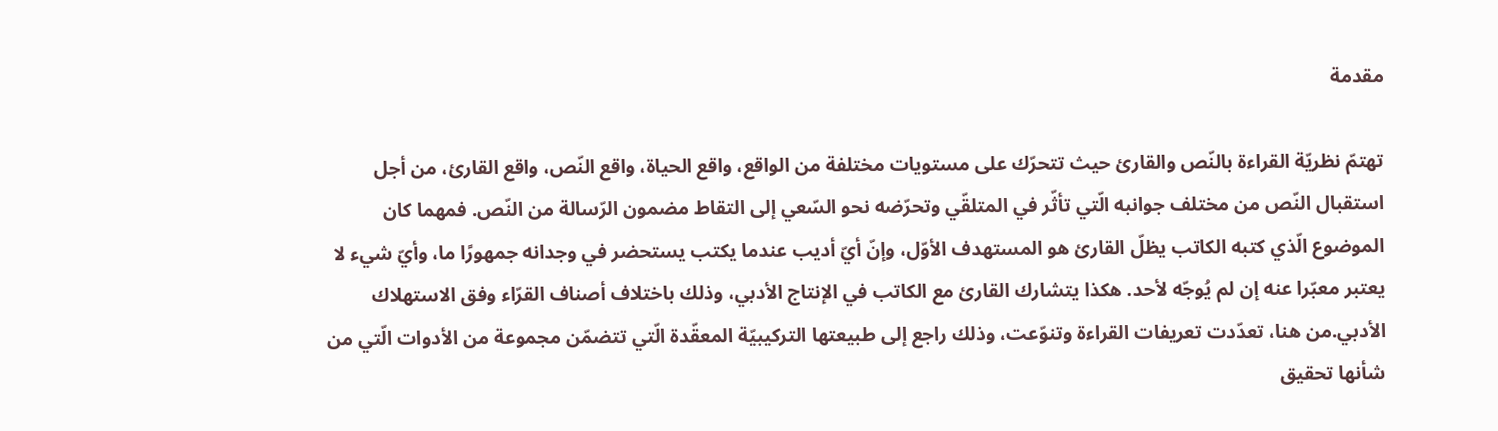مقدمة

تهتمّ نظريّة القراءة بالنّص والقارئ حيث تتحرّك على مستويات مختلفة من الواقع، واقع الحياة، واقع النّص، واقع القارئ، من أجل استقبال النّص من مختلف جوانبه الّتي تأثّر في المتلقّي وتحرّضه نحو السّعي إلى التقاط مضمون الرّسالة من النّص. فمهما كان الموضوع الّذي كتبه الكاتب يظلّ القارئ هو المستهدف الأوّل، وإنّ أيّ أديب عندما يكتب يستحضر في وجدانه جمهورًا ما، وأيّ شيء لا يعتبر معبّرا عنه إن لم يُوجّه لأحد. هكذا يتشارك القارئ مع الكاتب في الإنتاج الأدبي، وذلك باختلاف أصناف القرّاء وفق الاستهلاك الأدبي.من هنا، تعدّدت تعريفات القراءة وتنوّعت، وذلك راجع إلى طبيعتها التركيبيّة المعقّدة الّتي تتضمّن مجموعة من الأدوات الّتي من شأنها تحقيق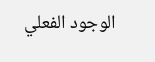الوجود الفعلي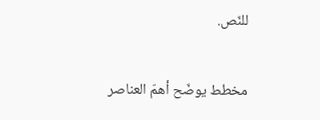للنّص.

مخطط يوضّح أهمّ العناصر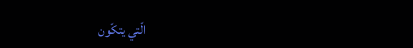الّتي يتكّون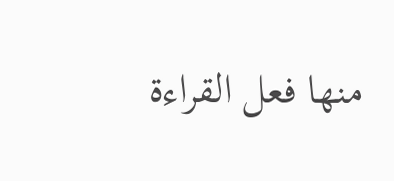منها فعل القراءة